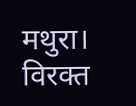मथुरा। विरक्त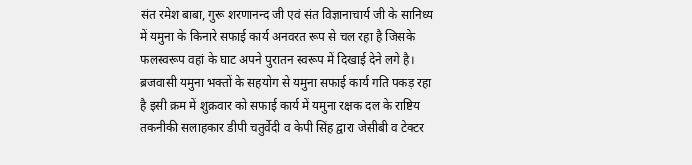संत रमेश बाबा, गुरू शरणानन्द जी एवं संत विज्ञानाचार्य जी के सानिध्य में यमुना के किनारे सफाई कार्य अनवरत रूप से चल रहा है जिसके फलस्वरूप वहां के घाट अपने पुरातन स्वरूप में दिखाई देने लगे है। ब्रजवासी यमुना भक्तों के सहयोग से यमुना सफाई कार्य गति पकड़ रहा है इसी क्रम में शुक्रवार को सफाई कार्य में यमुना रक्षक दल के राष्टिय तकनीकी सलाहकार डीपी चतुर्वेदी व केपी सिंह द्वारा जेसीबी व टेक्टर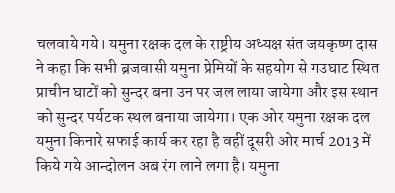चलवाये गये। यमुना रक्षक दल के राष्ट्रीय अध्यक्ष संत जयकृष्ण दास ने कहा कि सभी ब्रजवासी यमुना प्रेमियों के सहयोग से गउघाट स्थित प्राचीन घाटों को सुन्दर बना उन पर जल लाया जायेगा और इस स्थान को सुन्दर पर्यटक स्थल बनाया जायेगा। एक ओर यमुना रक्षक दल यमुना किनारे सफाई कार्य कर रहा है वहीं दूसरी ओर मार्च 2013 में किये गये आन्दोलन अब रंग लाने लगा है। यमुना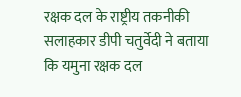रक्षक दल के राष्ट्रीय तकनीकी सलाहकार डीपी चतुर्वेदी ने बताया कि यमुना रक्षक दल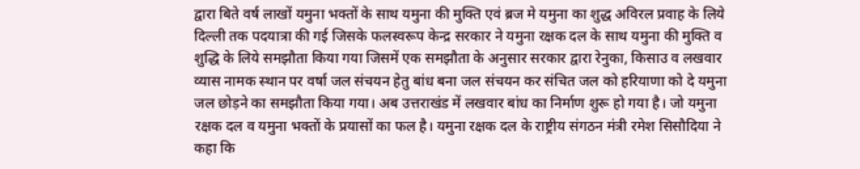द्वारा बिते वर्ष लाखों यमुना भक्तों के साथ यमुना की मुक्ति एवं ब्रज मे यमुना का शुद्ध अविरल प्रवाह के लिये दिल्ली तक पदयात्रा की गई जिसके फलस्वरूप केन्द्र सरकार ने यमुना रक्षक दल के साथ यमुना की मुक्ति व शुद्धि के लिये समझौता किया गया जिसमें एक समझौता के अनुसार सरकार द्वारा रेनुका, किसाउ व लखवार व्यास नामक स्थान पर वर्षा जल संचयन हेतु बांध बना जल संचयन कर संचित जल को हरियाणा को दे यमुना जल छोड़ने का समझौता किया गया। अब उत्तराखंड में लखवार बांध का निर्माण शुरू हो गया है। जो यमुना रक्षक दल व यमुना भक्तों के प्रयासों का फल है। यमुना रक्षक दल के राष्ट्रीय संगठन मंत्री रमेश सिसौदिया ने कहा कि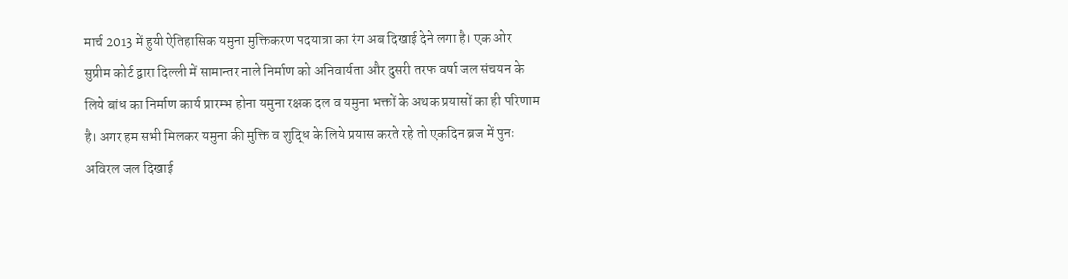मार्च 2013 में हुयी ऐतिहासिक यमुना मुक्तिकरण पदयात्रा का रंग अब दिखाई देने लगा है। एक ओर सुप्रीम कोर्ट द्वारा दिल्ली में सामान्तर नाले निर्माण को अनिवार्यता और दुसरी तरफ वर्षा जल संचयन के लिये बांध का निर्माण कार्य प्रारम्भ होना यमुना रक्षक दल व यमुना भक्तों के अथक प्रयासों का ही परिणाम है। अगर हम सभी मिलकर यमुना की मुक्ति व शुद्धि के लिये प्रयास करते रहे तो एकदिन ब्रज में पुनः अविरल जल दिखाई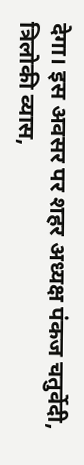देगा। इस अवसर पर शहर अध्यक्ष पंकज चतुर्वेदी, त्रिलोकी व्यास,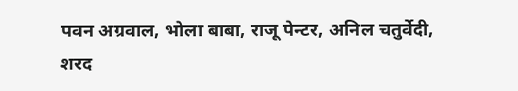पवन अग्रवाल, भोला बाबा, राजू पेन्टर, अनिल चतुर्वेदी, शरद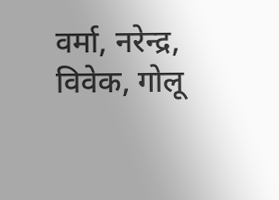वर्मा, नरेन्द्र, विवेक, गोलू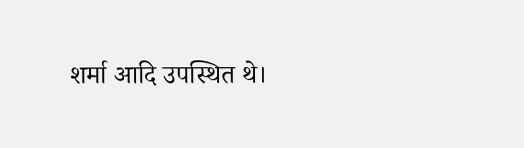शर्मा आदि उपस्थित थे।